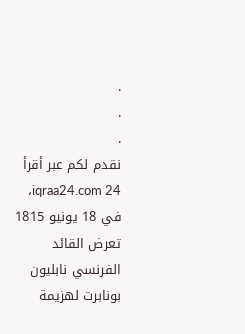.
.
.
نقدم لكم عبر أقرأ 24 iqraa24.com،
في 18 يونيو 1815 تعرض القائد الفرنسي نابليون بونابرت لهزيمة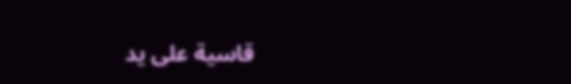قاسية على يد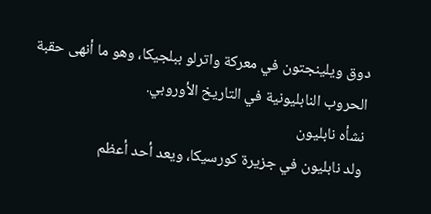دوق ويلينجتون في معركة واترلو ببلجيكا، وهو ما أنهى حقبة الحروب النابليونية في التاريخ الأوروبي.
نشأه نابليون
ولد نابليون في جزيرة كورسيكا، ويعد أحد أعظم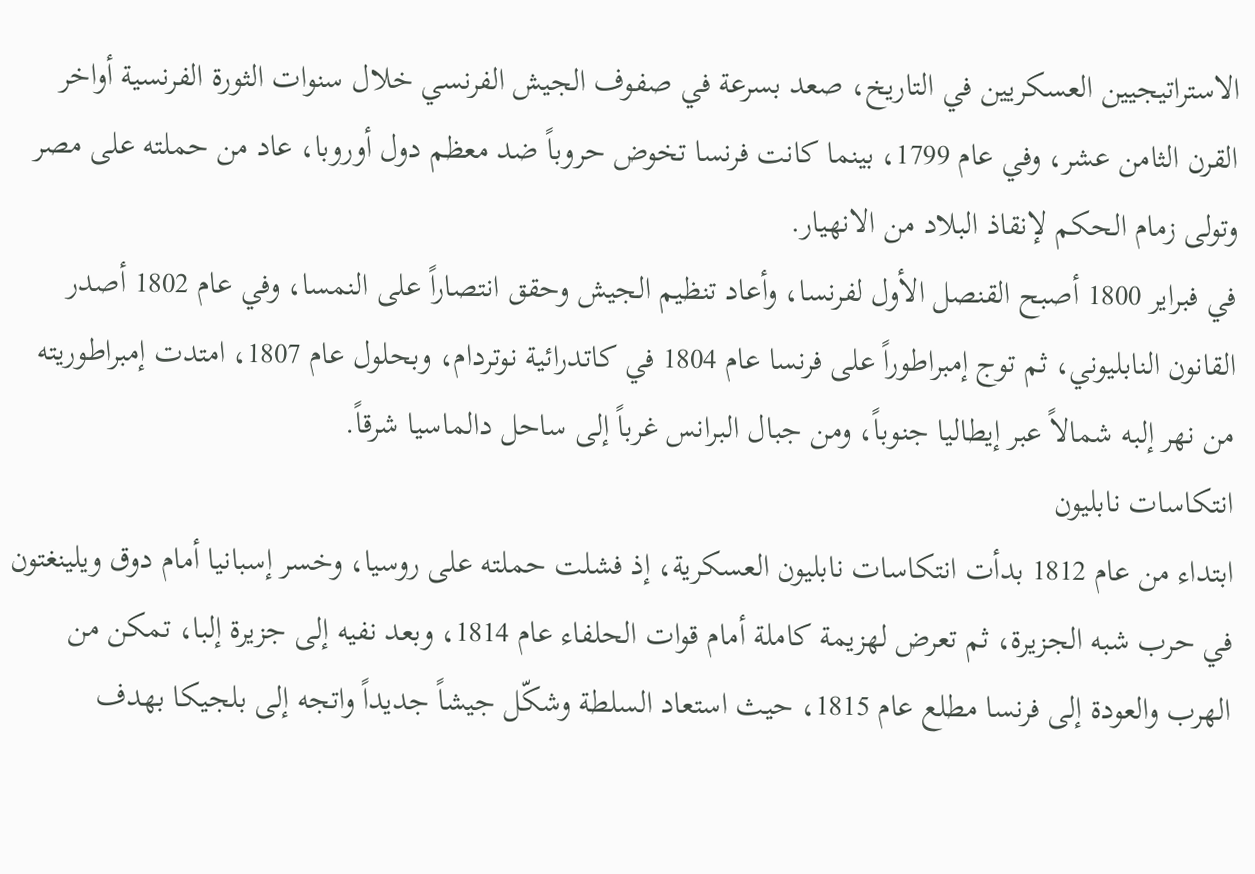الاستراتيجيين العسكريين في التاريخ، صعد بسرعة في صفوف الجيش الفرنسي خلال سنوات الثورة الفرنسية أواخر القرن الثامن عشر، وفي عام 1799، بينما كانت فرنسا تخوض حروباً ضد معظم دول أوروبا، عاد من حملته على مصر وتولى زمام الحكم لإنقاذ البلاد من الانهيار.
في فبراير 1800 أصبح القنصل الأول لفرنسا، وأعاد تنظيم الجيش وحقق انتصاراً على النمسا، وفي عام 1802 أصدر القانون النابليوني، ثم توج إمبراطوراً على فرنسا عام 1804 في كاتدرائية نوتردام، وبحلول عام 1807، امتدت إمبراطوريته من نهر إلبه شمالاً عبر إيطاليا جنوباً، ومن جبال البرانس غرباً إلى ساحل دالماسيا شرقاً.
انتكاسات نابليون
ابتداء من عام 1812 بدأت انتكاسات نابليون العسكرية، إذ فشلت حملته على روسيا، وخسر إسبانيا أمام دوق ويلينغتون في حرب شبه الجزيرة، ثم تعرض لهزيمة كاملة أمام قوات الحلفاء عام 1814، وبعد نفيه إلى جزيرة إلبا، تمكن من الهرب والعودة إلى فرنسا مطلع عام 1815، حيث استعاد السلطة وشكّل جيشاً جديداً واتجه إلى بلجيكا بهدف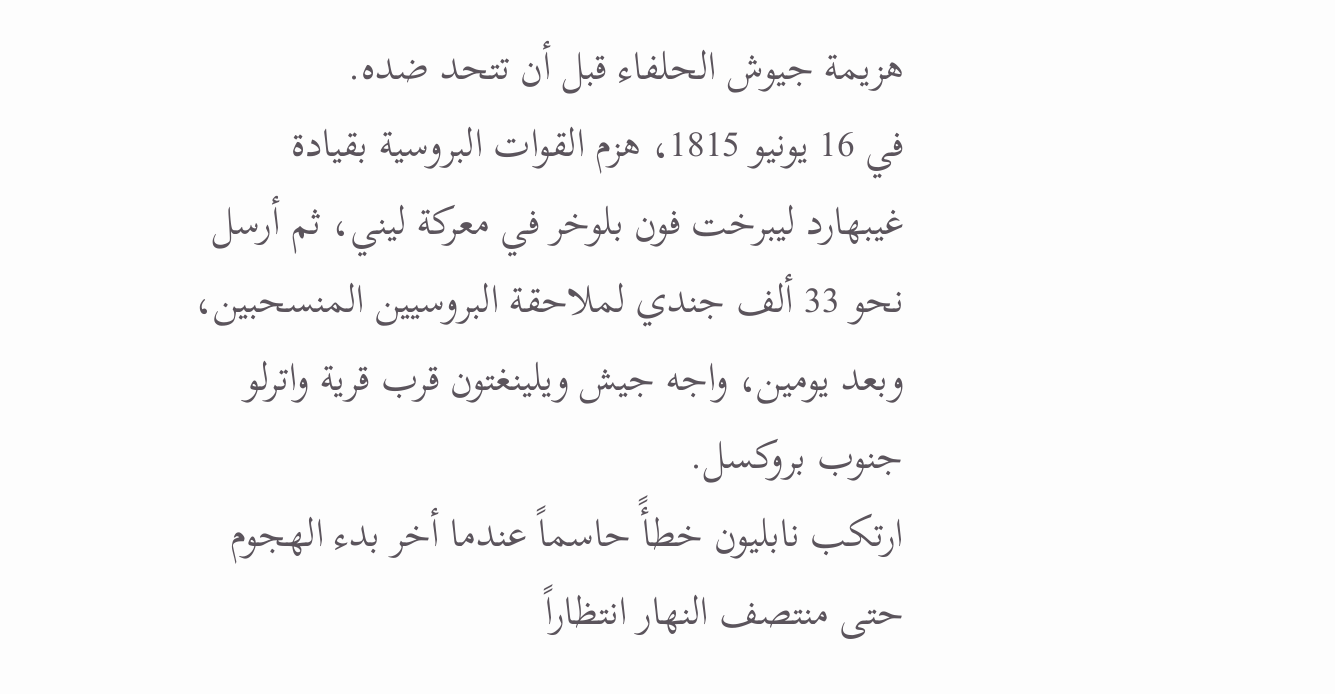هزيمة جيوش الحلفاء قبل أن تتحد ضده.
في 16 يونيو 1815، هزم القوات البروسية بقيادة غيبهارد ليبرخت فون بلوخر في معركة ليني، ثم أرسل نحو 33 ألف جندي لملاحقة البروسيين المنسحبين، وبعد يومين، واجه جيش ويلينغتون قرب قرية واترلو جنوب بروكسل.
ارتكب نابليون خطأً حاسماً عندما أخر بدء الهجوم حتى منتصف النهار انتظاراً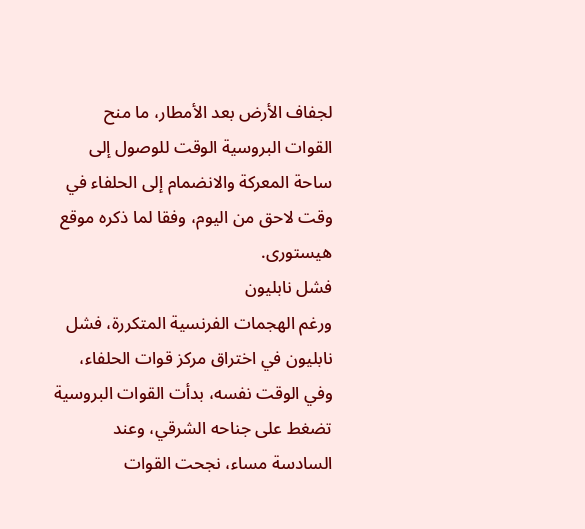لجفاف الأرض بعد الأمطار، ما منح القوات البروسية الوقت للوصول إلى ساحة المعركة والانضمام إلى الحلفاء في وقت لاحق من اليوم، وفقا لما ذكره موقع هيستورى.
فشل نابليون
ورغم الهجمات الفرنسية المتكررة، فشل نابليون في اختراق مركز قوات الحلفاء، وفي الوقت نفسه، بدأت القوات البروسية تضغط على جناحه الشرقي، وعند السادسة مساء، نجحت القوات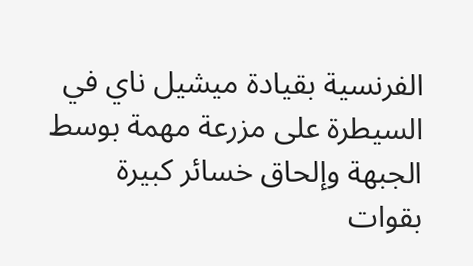الفرنسية بقيادة ميشيل ناي في السيطرة على مزرعة مهمة بوسط الجبهة وإلحاق خسائر كبيرة بقوات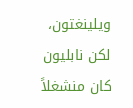ويلينغتون، لكن نابليون كان منشغلاً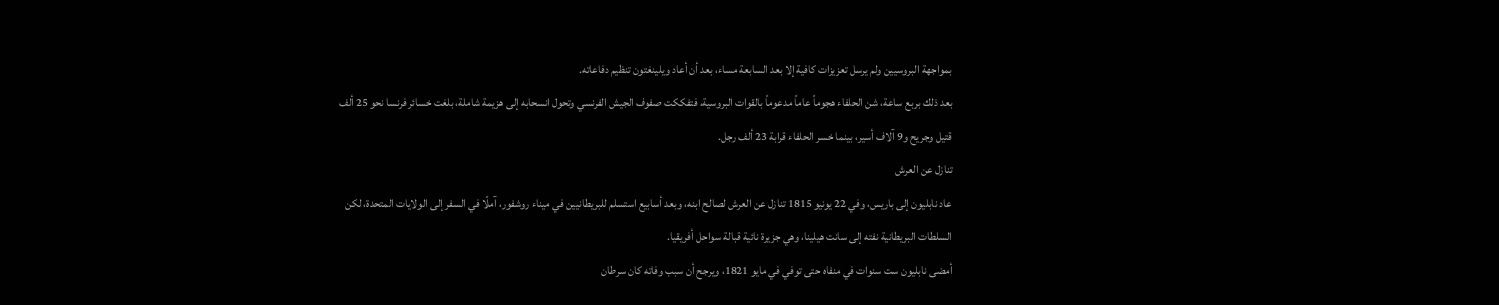بمواجهة البروسيين ولم يرسل تعزيزات كافية إلا بعد السابعة مساء، بعد أن أعاد ويلينغتون تنظيم دفاعاته.
بعد ذلك بربع ساعة، شن الحلفاء هجوماً عاماً مدعوماً بالقوات البروسية، فتفككت صفوف الجيش الفرنسي وتحول انسحابه إلى هزيمة شاملة، بلغت خسائر فرنسا نحو 25 ألف قتيل وجريح و9 آلاف أسير، بينما خسر الحلفاء قرابة 23 ألف رجل.
تنازل عن العرش
عاد نابليون إلى باريس، وفي 22 يونيو 1815 تنازل عن العرش لصالح ابنه، وبعد أسابيع استسلم للبريطانيين في ميناء روشفور، آملًا في السفر إلى الولايات المتحدة، لكن السلطات البريطانية نفته إلى سانت هيلينا، وهي جزيرة نائية قبالة سواحل أفريقيا.
أمضى نابليون ست سنوات في منفاه حتى توفي في مايو 1821، ويرجح أن سبب وفاته كان سرطان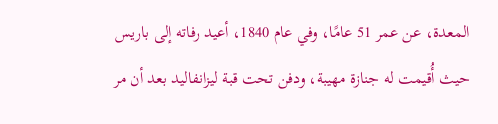المعدة، عن عمر 51 عامًا، وفي عام 1840، أعيد رفاته إلى باريس حيث أُقيمت له جنازة مهيبة، ودفن تحت قبة ليزانفاليد بعد أن مر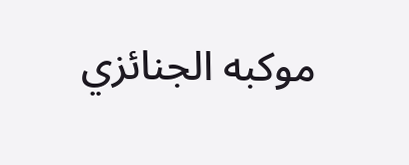موكبه الجنائزي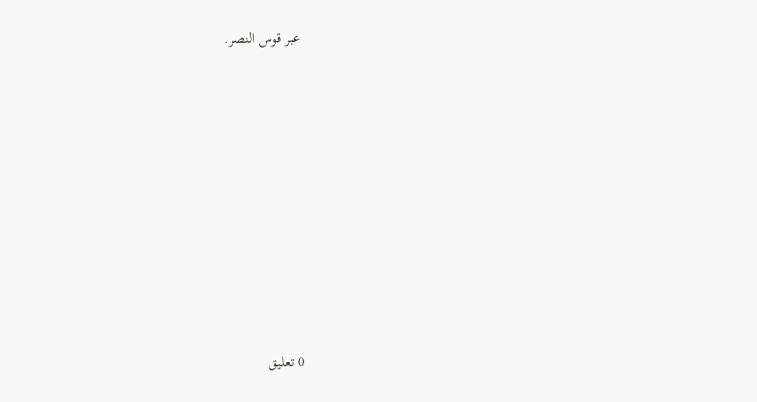عبر قوس النصر.

















0 تعليق